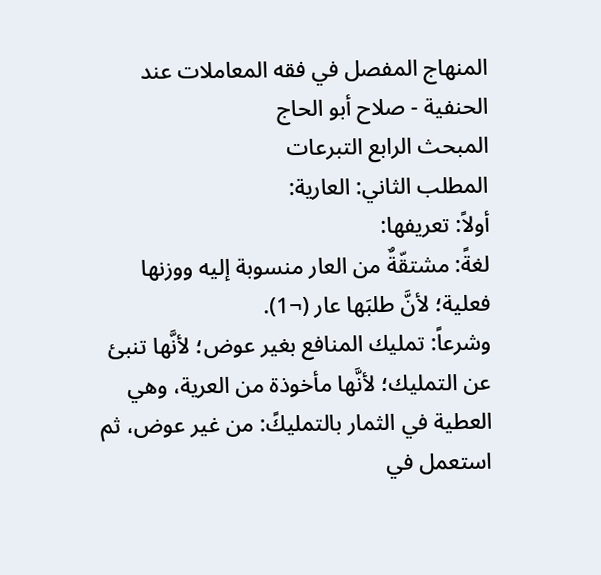المنهاج المفصل في فقه المعاملات عند الحنفية - صلاح أبو الحاج
المبحث الرابع التبرعات
المطلب الثاني: العارية:
أولاً: تعريفها:
لغةً: مشتقّةٌ من العار منسوبة إليه ووزنها فعلية؛ لأنَّ طلبَها عار (¬1).
وشرعاً: تمليك المنافع بغير عوض؛ لأنَّها تنبئ عن التمليك؛ لأنَّها مأخوذة من العرية، وهي العطية في الثمار بالتمليكً: من غير عوض، ثم استعمل في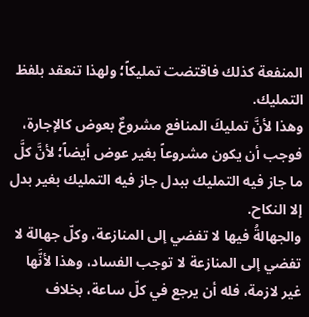المنفعة كذلك فاقتضت تمليكاً؛ ولهذا تنعقد بلفظ التمليك.
وهذا لأنَّ تمليكَ المنافع مشروعٌ بعوض كالإجارة، فوجب أن يكون مشروعاً بغير عوض أيضاً؛ لأنَّ كلَّ ما جاز فيه التمليك ببدل جاز فيه التمليك بغير بدل إلا النكاح.
والجهالةُ فيها لا تفضي إلى المنازعة، وكلّ جهالة لا تفضي إلى المنازعة لا توجب الفساد، وهذا لأنَّها غير لازمة، فله أن يرجع في كلّ ساعة، بخلاف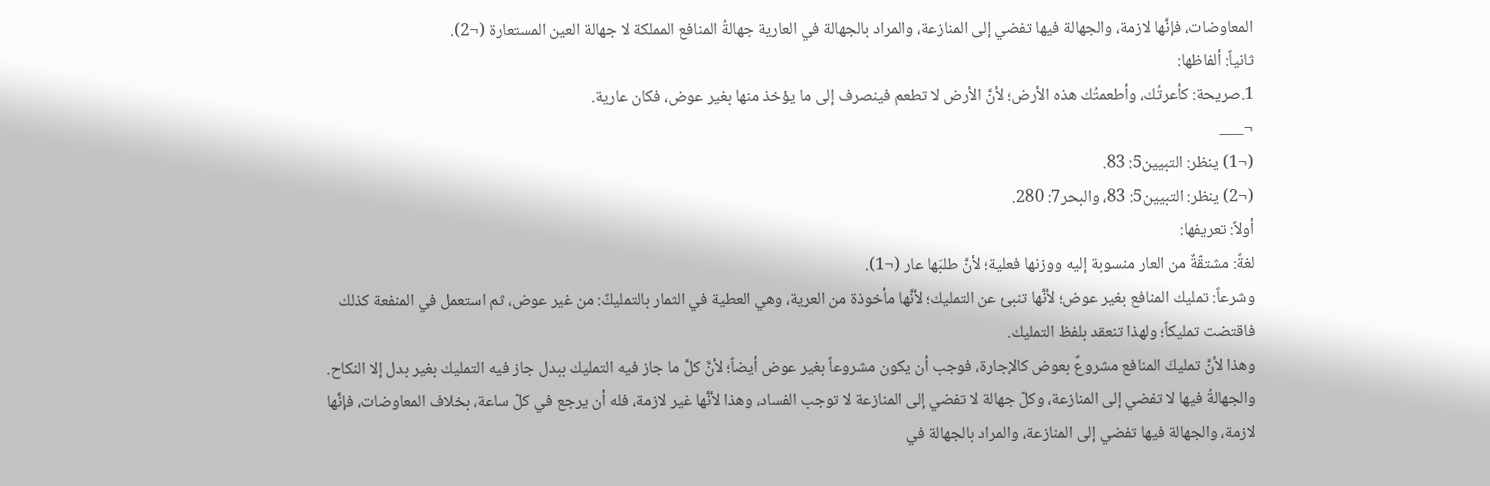المعاوضات، فإنَّها لازمة، والجهالة فيها تفضي إلى المنازعة، والمراد بالجهالة في العارية جهالةُ المنافع المملكة لا جهالة العين المستعارة (¬2).
ثانياً: ألفاظها:
1.صريحة: كأعرتُك، وأطعمتُك هذه الأرض؛ لأنَّ الأرض لا تطعم فينصرف إلى ما يؤخذ منها بغير عوض، فكان عارية.
¬___
(¬1) ينظر: التبيين5: 83.
(¬2) ينظر: التبيين5: 83، والبحر7: 280.
أولاً: تعريفها:
لغةً: مشتقّةٌ من العار منسوبة إليه ووزنها فعلية؛ لأنَّ طلبَها عار (¬1).
وشرعاً: تمليك المنافع بغير عوض؛ لأنَّها تنبئ عن التمليك؛ لأنَّها مأخوذة من العرية، وهي العطية في الثمار بالتمليكً: من غير عوض، ثم استعمل في المنفعة كذلك فاقتضت تمليكاً؛ ولهذا تنعقد بلفظ التمليك.
وهذا لأنَّ تمليكَ المنافع مشروعٌ بعوض كالإجارة، فوجب أن يكون مشروعاً بغير عوض أيضاً؛ لأنَّ كلَّ ما جاز فيه التمليك ببدل جاز فيه التمليك بغير بدل إلا النكاح.
والجهالةُ فيها لا تفضي إلى المنازعة، وكلّ جهالة لا تفضي إلى المنازعة لا توجب الفساد، وهذا لأنَّها غير لازمة، فله أن يرجع في كلّ ساعة، بخلاف المعاوضات، فإنَّها لازمة، والجهالة فيها تفضي إلى المنازعة، والمراد بالجهالة في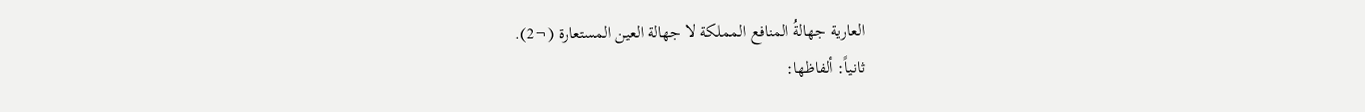العارية جهالةُ المنافع المملكة لا جهالة العين المستعارة (¬2).
ثانياً: ألفاظها: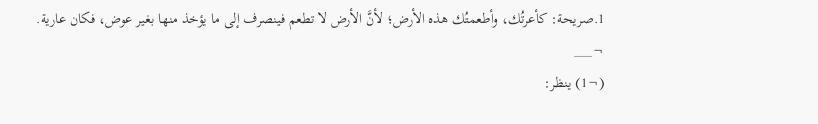1.صريحة: كأعرتُك، وأطعمتُك هذه الأرض؛ لأنَّ الأرض لا تطعم فينصرف إلى ما يؤخذ منها بغير عوض، فكان عارية.
¬___
(¬1) ينظر: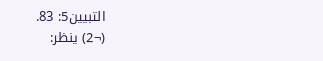التبيين5: 83.
(¬2) ينظر: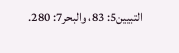التبيين5: 83، والبحر7: 280.